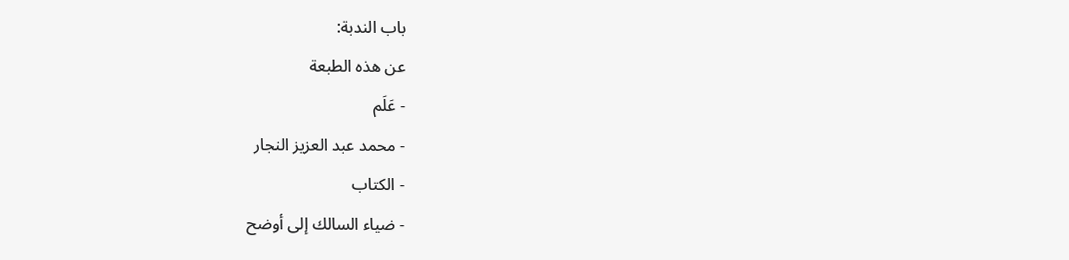باب الندبة:
عن هذه الطبعة
- عَلَم
- محمد عبد العزيز النجار
- الكتاب
- ضياء السالك إلى أوضح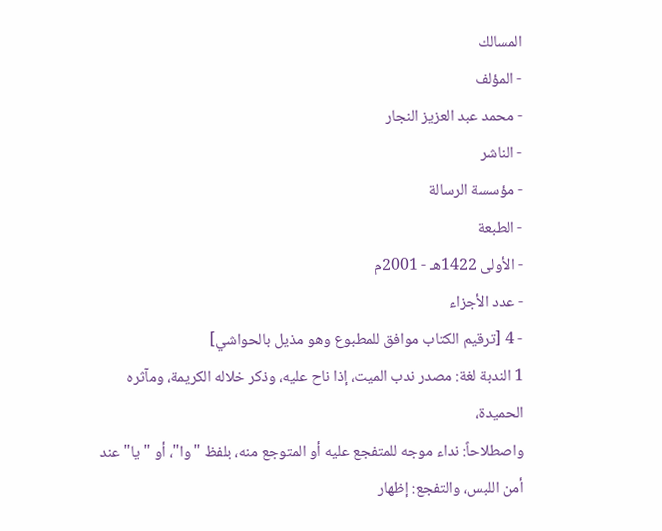المسالك
- المؤلف
- محمد عبد العزيز النجار
- الناشر
- مؤسسة الرسالة
- الطبعة
- الأولى 1422هـ - 2001م
- عدد الأجزاء
- 4 [ترقيم الكتاب موافق للمطبوع وهو مذيل بالحواشي]
1 الندبة لغة: مصدر ندب الميت، إذا ناح عليه، وذكر خلاله الكريمة، ومآثره الحميدة،
واصطلاحاً: نداء موجه للمتفجع عليه أو المتوجع منه، بلفظ "وا"، أو "يا" عند أمن اللبس، والتفجع: إظهار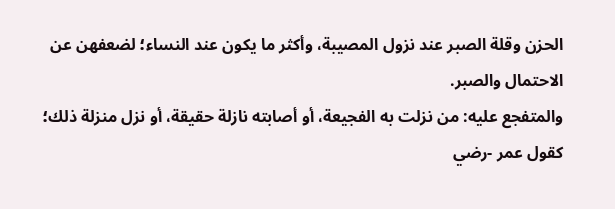الحزن وقلة الصبر عند نزول المصيبة، وأكثر ما يكون عند النساء؛ لضعفهن عن الاحتمال والصبر.
والمتفجع عليه: من نزلت به الفجيعة، أو أصابته نازلة حقيقة، أو نزل منزلة ذلك؛ كقول عمر -رضي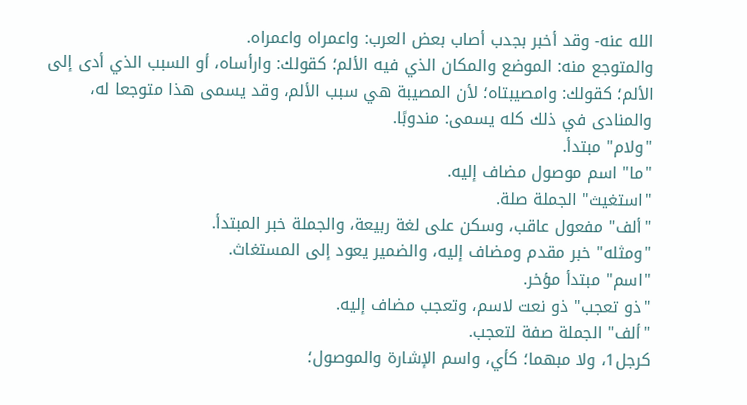الله عنه- وقد أخبر بجدب أصاب بعض العرب: واعمراه واعمراه.
والمتوجع منه: الموضع والمكان الذي فيه الألم؛ كقولك: وارأساه، أو السبب الذي أدى إلى الألم؛ كقولك: وامصيبتاه؛ لأن المصيبة هي سبب الألم، وقد يسمى هذا متوجعا له، والمنادى في ذلك كله يسمى: مندوبًا.
"ولام" مبتدأ.
"ما" اسم موصول مضاف إليه.
"استغيث" الجملة صلة.
"ألف" مفعول عاقب، وسكن على لغة ربيعة، والجملة خبر المبتدأ.
"ومثله" خبر مقدم ومضاف إليه، والضمير يعود إلى المستغاث.
"اسم" مبتدأ مؤخر.
"ذو تعجب" ذو نعت لاسم، وتعجب مضاف إليه.
"ألف" الجملة صفة لتعجب.
كرجل1، ولا مبهما؛ كأي، واسم الإشارة والموصول؛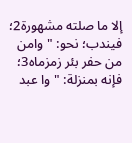إلا ما صلته مشهورة2؛ فيندب؛ نحو: "وامن من حفر بئر زمزماه3؛ فإنه بمنزلة: "وا عبد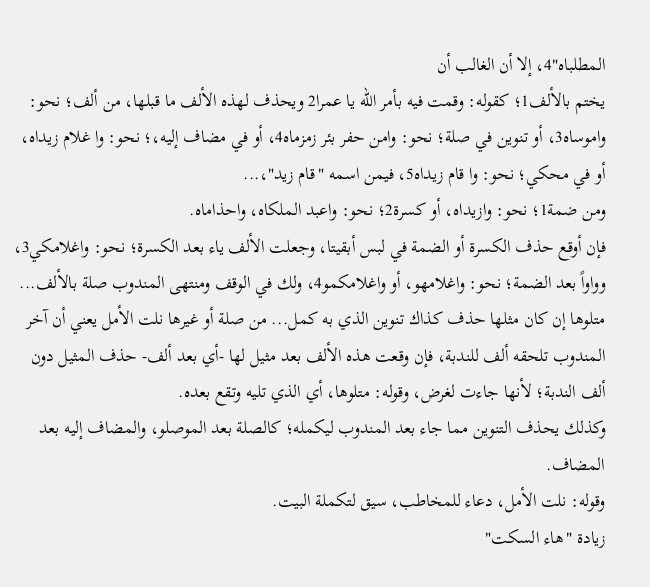المطلباه"4، إلا أن الغالب أن
يختم بالألف1؛ كقوله: وقمت فيه بأمر الله يا عمرا2 ويحذف لهذه الألف ما قبلها، من ألف؛ نحو: واموساه3، أو تنوين في صلة؛ نحو: وامن حفر بئر زمزماه4، أو في مضاف إليه،؛ نحو: وا غلام زيداه، أو في محكي؛ نحو: وا قام زيداه5، فيمن اسمه "قام زيد"،...
ومن ضمة1؛ نحو: وازيداه، أو كسرة2؛ نحو: واعبد الملكاه، واحذاماه.
فإن أوقع حذف الكسرة أو الضمة في لبس أبقيتا، وجعلت الألف ياء بعد الكسرة؛ نحو: واغلامكي3، وواواً بعد الضمة؛ نحو: واغلامهو، أو واغلامكمو4، ولك في الوقف ومنتهى المندوب صلة بالألف... متلوها إن كان مثلها حذف كذاك تنوين الذي به كمل... من صلة أو غيرها نلت الأمل يعني أن آخر المندوب تلحقه ألف للندبة، فإن وقعت هذه الألف بعد مثيل لها -أي بعد ألف- حذف المثيل دون ألف الندبة؛ لأنها جاءت لغرض، وقوله: متلوها، أي الذي تليه وتقع بعده.
وكذلك يحذف التنوين مما جاء بعد المندوب ليكمله؛ كالصلة بعد الموصلو، والمضاف إليه بعد المضاف.
وقوله: نلت الأمل، دعاء للمخاطب، سيق لتكملة البيت.
زيادة "هاء السكت"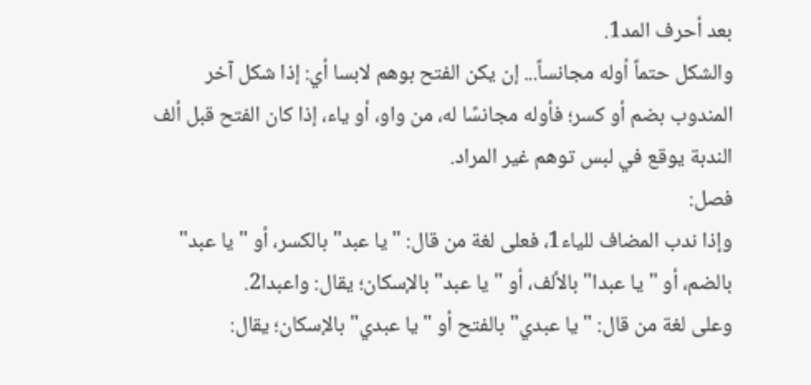بعد أحرف المد1.
والشكل حتماً أوله مجانساً... إن يكن الفتح بوهم لابسا أي: إذا شكل آخر المندوب بضم أو كسر؛ فأوله مجانسًا له، من واو، أو ياء، إذا كان الفتح قبل ألف الندبة يوقع في لبس توهم غير المراد.
فصل:
وإذا ندب المضاف للياء1، فعلى لغة من قال: "يا عبد" بالكسر، أو "يا عبد" بالضم، أو "يا عبدا" بالألف، أو "يا عبد" بالإسكان؛ يقال: واعبدا2.
وعلى لغة من قال: "يا عبدي" بالفتح أو "يا عبدي" بالإسكان؛ يقال: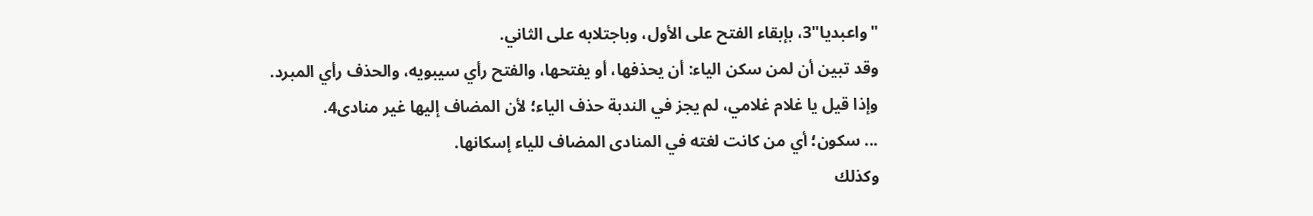"واعبديا"3، بإبقاء الفتح على الأول، وباجتلابه على الثاني.
وقد تبين أن لمن سكن الياء: أن يحذفها، أو يفتحها، والفتح رأي سيبويه، والحذف رأي المبرد.
وإذا قيل يا غلام غلامي، لم يجز في الندبة حذف الياء؛ لأن المضاف إليها غير منادى4.
... سكون؛ أي من كانت لغته في المنادى المضاف للياء إسكانها.
وكذلك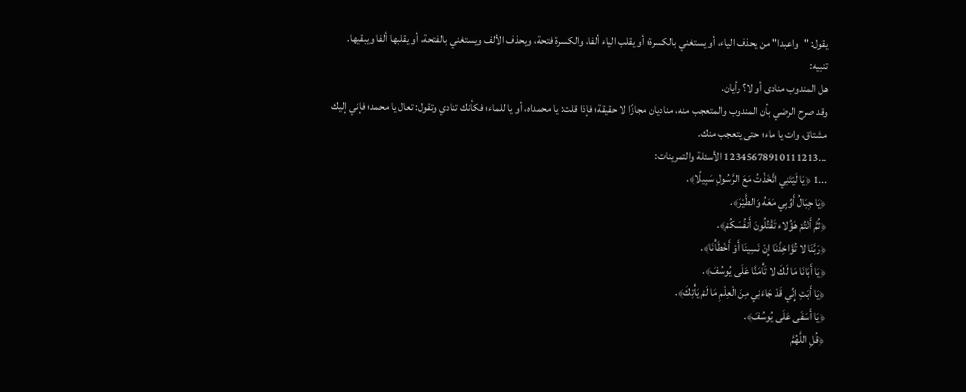يقول: "واعبدا" من يحذف الياء، أو يستغني بالكسرة؛ أو يقلب الياء ألفا، والكسرة فتحة، ويحذف الألف ويستغني بالفتحة، أو يقلبها ألفا ويبقيها.
تنبيه:
هل المندوب منادى أو لا؟ رأيان.
وقد صرح الرضي بأن المندوب والمتعجب منه، مناديان مجازًا لا حقيقة؛ فإذا قلت: يا محمداه، أو يا للماء؛ فكأنك تنادي وتقول: تعال يا محمد؛ فإني إليك مشتاق، وات يا ماء؛ حتى يتعجب منك.
...12345678910111213 الأسئلة والتمرينات:
...1 ﴿يَا لَيْتَنِي اتَّخَذْتُ مَعَ الرَّسُولِ سَبِيلًا﴾.
﴿يَا جِبَالُ أَوِّبِي مَعَهُ وَالطَّيْرَ﴾.
﴿ثُمَّ أَنْتُمْ هَؤُلاء تَقْتُلُونَ أَنفُسَكُمْ﴾.
﴿رَبَّنَا لا تُؤَاخِذْنَا إِنْ نَسِينَا أَوْ أَخْطَأْنَا﴾.
﴿يَا أَبَانَا مَا لَكَ لا تَأْمَنَّا عَلَى يُوسُفَ﴾.
﴿يَا أَبَتِ إِنِّي قَدْ جَاءَنِي مِنَ الْعِلْمِ مَا لَمْ يَأْتِكَ﴾.
﴿يَا أَسَفَى عَلَى يُوسُفَ﴾.
﴿قُلِ اللَّهُمَّ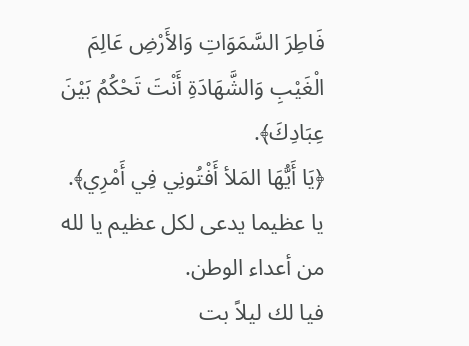فَاطِرَ السَّمَوَاتِ وَالأَرْضِ عَالِمَ الْغَيْبِ وَالشَّهَادَةِ أَنْتَ تَحْكُمُ بَيْنَ عِبَادِكَ﴾.
﴿يَا أَيُّهَا المَلأ أَفْتُونِي فِي أَمْرِي﴾.
يا عظيما يدعى لكل عظيم يا لله من أعداء الوطن.
فيا لك ليلاً بت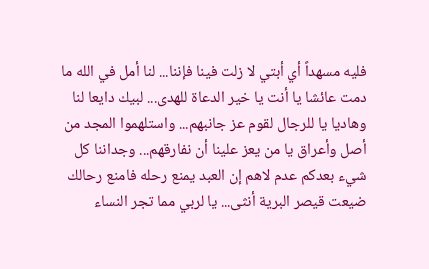فليه مسهداً أي أبتي لا زلت فينا فإننا... لنا أمل في الله ما دمت عائشا يا أنت يا خير الدعاة للهدى... لبيك دايعا لنا وهاديا يا للرجال لقوم عز جانبهم... واستلهموا المجد من أصل وأعراق يا من يعز علينا أن نفارقهم... وجداننا كل شيء بعدكم عدم لاهم إن العبد يمنع رحله فامنع رحالك ضيعت قيصر البرية أنثى... يا لربي مما تجر النساء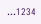...1234